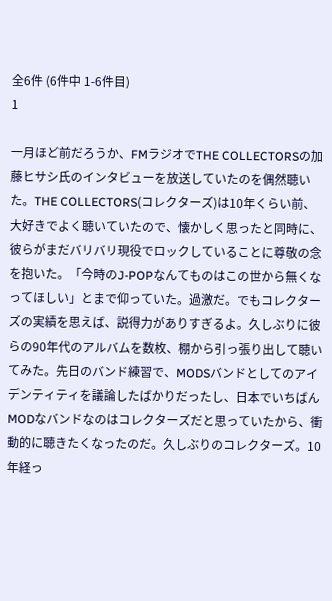全6件 (6件中 1-6件目)
1

一月ほど前だろうか、FMラジオでTHE COLLECTORSの加藤ヒサシ氏のインタビューを放送していたのを偶然聴いた。THE COLLECTORS(コレクターズ)は10年くらい前、大好きでよく聴いていたので、懐かしく思ったと同時に、彼らがまだバリバリ現役でロックしていることに尊敬の念を抱いた。「今時のJ-POPなんてものはこの世から無くなってほしい」とまで仰っていた。過激だ。でもコレクターズの実績を思えば、説得力がありすぎるよ。久しぶりに彼らの90年代のアルバムを数枚、棚から引っ張り出して聴いてみた。先日のバンド練習で、MODSバンドとしてのアイデンティティを議論したばかりだったし、日本でいちばんMODなバンドなのはコレクターズだと思っていたから、衝動的に聴きたくなったのだ。久しぶりのコレクターズ。10年経っ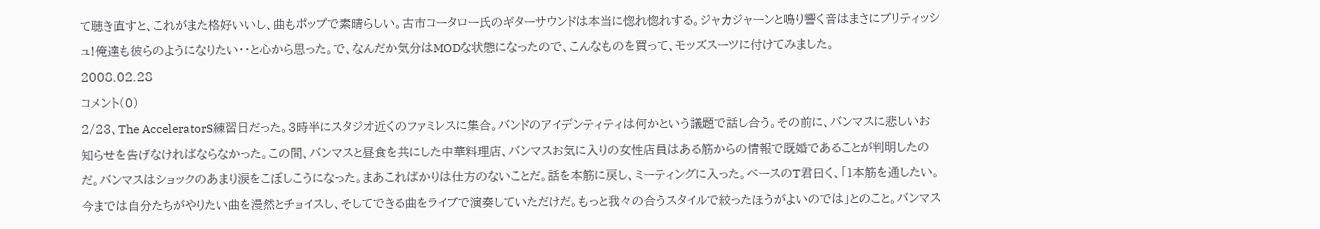て聴き直すと、これがまた格好いいし、曲もポップで素晴らしい。古市コータロー氏のギターサウンドは本当に惚れ惚れする。ジャカジャーンと鳴り響く音はまさにブリティッシュ!俺達も彼らのようになりたい・・と心から思った。で、なんだか気分はMODな状態になったので、こんなものを買って、モッズスーツに付けてみました。
2008.02.28
コメント(0)
2/23、The AcceleratorS練習日だった。3時半にスタジオ近くのファミレスに集合。バンドのアイデンティティは何かという議題で話し合う。その前に、バンマスに悲しいお知らせを告げなければならなかった。この間、バンマスと昼食を共にした中華料理店、バンマスお気に入りの女性店員はある筋からの情報で既婚であることが判明したのだ。バンマスはショックのあまり涙をこぼしこうになった。まあこればかりは仕方のないことだ。話を本筋に戻し、ミーティングに入った。ベースのT君曰く、「1本筋を通したい。今までは自分たちがやりたい曲を漫然とチョイスし、そしてできる曲をライブで演奏していただけだ。もっと我々の合うスタイルで絞ったほうがよいのでは」とのこと。バンマス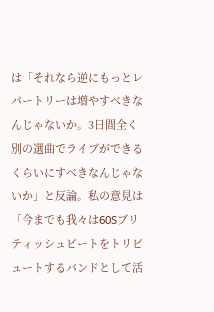は「それなら逆にもっとレパートリーは増やすべきなんじゃないか。3日間全く別の選曲でライブができるくらいにすべきなんじゃないか」と反論。私の意見は「今までも我々は60Sブリティッシュビートをトリビュートするバンドとして活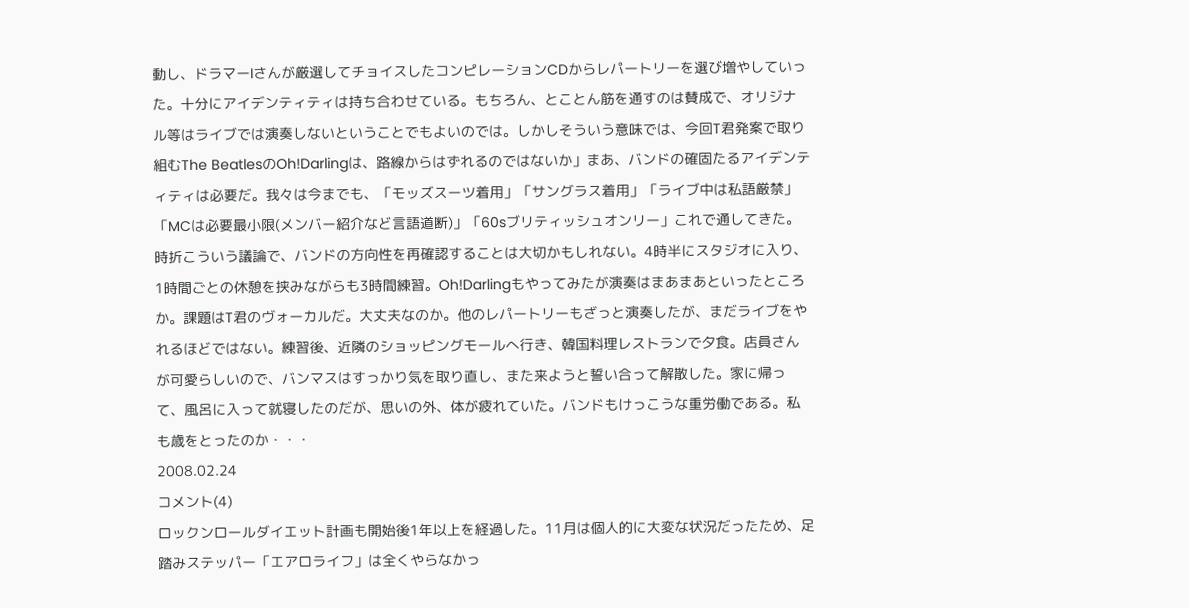動し、ドラマーIさんが厳選してチョイスしたコンピレーションCDからレパートリーを選び増やしていった。十分にアイデンティティは持ち合わせている。もちろん、とことん筋を通すのは賛成で、オリジナル等はライブでは演奏しないということでもよいのでは。しかしそういう意味では、今回T君発案で取り組むThe BeatlesのOh!Darlingは、路線からはずれるのではないか」まあ、バンドの確固たるアイデンティティは必要だ。我々は今までも、「モッズスーツ着用」「サングラス着用」「ライブ中は私語厳禁」「MCは必要最小限(メンバー紹介など言語道断)」「60sブリティッシュオンリー」これで通してきた。時折こういう議論で、バンドの方向性を再確認することは大切かもしれない。4時半にスタジオに入り、1時間ごとの休憩を挟みながらも3時間練習。Oh!Darlingもやってみたが演奏はまあまあといったところか。課題はT君のヴォーカルだ。大丈夫なのか。他のレパートリーもざっと演奏したが、まだライブをやれるほどではない。練習後、近隣のショッピングモールへ行き、韓国料理レストランで夕食。店員さんが可愛らしいので、バンマスはすっかり気を取り直し、また来ようと誓い合って解散した。家に帰って、風呂に入って就寝したのだが、思いの外、体が疲れていた。バンドもけっこうな重労働である。私も歳をとったのか・・・
2008.02.24
コメント(4)
ロックンロールダイエット計画も開始後1年以上を経過した。11月は個人的に大変な状況だったため、足踏みステッパー「エアロライフ」は全くやらなかっ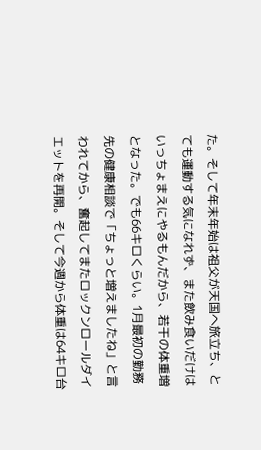た。そして年末年始は祖父が天国へ旅立ち、とても運動する気になれず、また飲み食いだけはいっちょまえにやるもんだから、若干の体重増となった。でも66キロくらい。1月最初の勤務先の健康相談で「ちょっと増えましたね」と言われてから、奮起してまたロックンロールダイエットを再開。そして今週から体重は64キロ台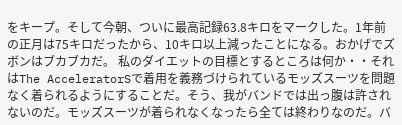をキープ。そして今朝、ついに最高記録63.8キロをマークした。1年前の正月は75キロだったから、10キロ以上減ったことになる。おかげでズボンはブカブカだ。 私のダイエットの目標とするところは何か・・それはThe AcceleratorSで着用を義務づけられているモッズスーツを問題なく着られるようにすることだ。そう、我がバンドでは出っ腹は許されないのだ。モッズスーツが着られなくなったら全ては終わりなのだ。バ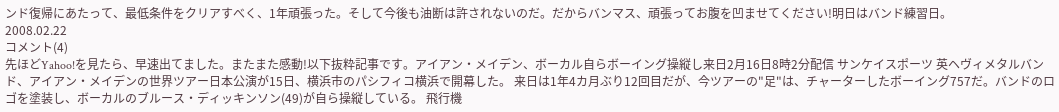ンド復帰にあたって、最低条件をクリアすべく、1年頑張った。そして今後も油断は許されないのだ。だからバンマス、頑張ってお腹を凹ませてください!明日はバンド練習日。
2008.02.22
コメント(4)
先ほどYahoo!を見たら、早速出てました。またまた感動!以下抜粋記事です。アイアン・メイデン、ボーカル自らボーイング操縦し来日2月16日8時2分配信 サンケイスポーツ 英ヘヴィメタルバンド、アイアン・メイデンの世界ツアー日本公演が15日、横浜市のパシフィコ横浜で開幕した。 来日は1年4カ月ぶり12回目だが、今ツアーの"足"は、チャーターしたボーイング757だ。バンドのロゴを塗装し、ボーカルのブルース・ディッキンソン(49)が自ら操縦している。 飛行機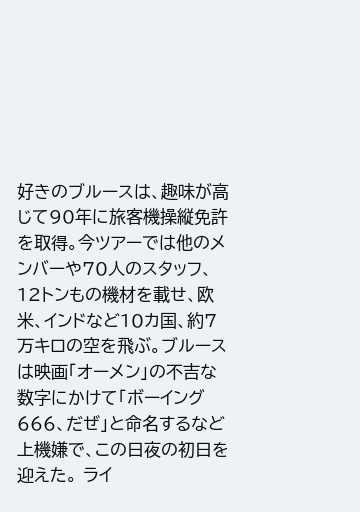好きのブルースは、趣味が高じて90年に旅客機操縦免許を取得。今ツアーでは他のメンバーや70人のスタッフ、12トンもの機材を載せ、欧米、インドなど10カ国、約7万キロの空を飛ぶ。ブルースは映画「オーメン」の不吉な数字にかけて「ボーイング666、だぜ」と命名するなど上機嫌で、この日夜の初日を迎えた。 ライ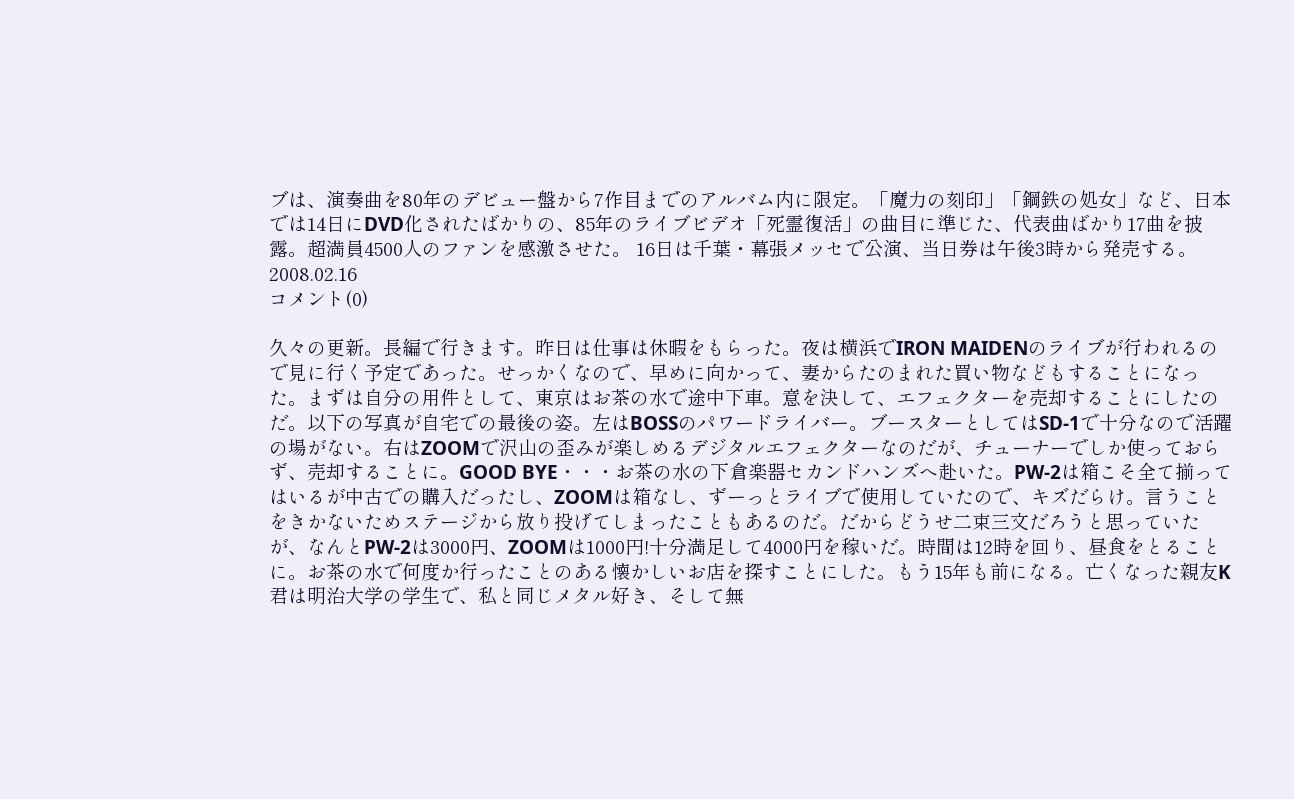ブは、演奏曲を80年のデビュー盤から7作目までのアルバム内に限定。「魔力の刻印」「鋼鉄の処女」など、日本では14日にDVD化されたばかりの、85年のライブビデオ「死霊復活」の曲目に準じた、代表曲ばかり17曲を披露。超満員4500人のファンを感激させた。 16日は千葉・幕張メッセで公演、当日券は午後3時から発売する。
2008.02.16
コメント(0)

久々の更新。長編で行きます。昨日は仕事は休暇をもらった。夜は横浜でIRON MAIDENのライブが行われるので見に行く予定であった。せっかくなので、早めに向かって、妻からたのまれた買い物などもすることになった。まずは自分の用件として、東京はお茶の水で途中下車。意を決して、エフェクターを売却することにしたのだ。以下の写真が自宅での最後の姿。左はBOSSのパワードライバー。ブースターとしてはSD-1で十分なので活躍の場がない。右はZOOMで沢山の歪みが楽しめるデジタルエフェクターなのだが、チューナーでしか使っておらず、売却することに。GOOD BYE・・・お茶の水の下倉楽器セカンドハンズへ赴いた。PW-2は箱こそ全て揃ってはいるが中古での購入だったし、ZOOMは箱なし、ずーっとライブで使用していたので、キズだらけ。言うことをきかないためステージから放り投げてしまったこともあるのだ。だからどうせ二束三文だろうと思っていたが、なんとPW-2は3000円、ZOOMは1000円!十分満足して4000円を稼いだ。時間は12時を回り、昼食をとることに。お茶の水で何度か行ったことのある懐かしいお店を探すことにした。もう15年も前になる。亡くなった親友K君は明治大学の学生で、私と同じメタル好き、そして無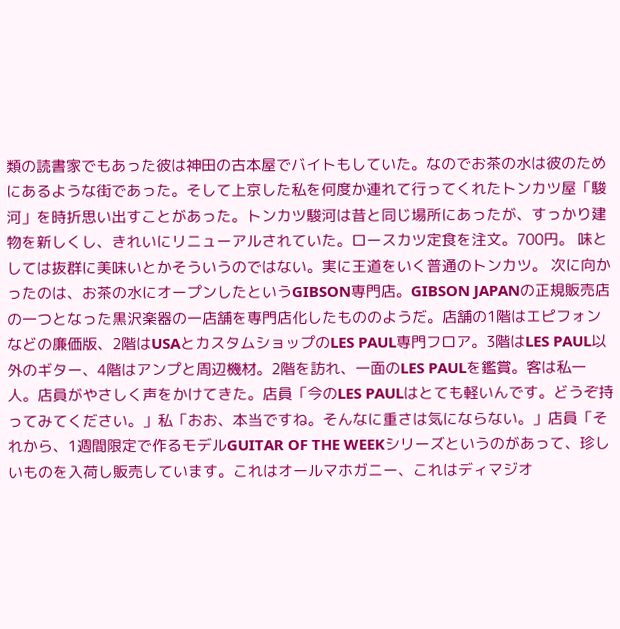類の読書家でもあった彼は神田の古本屋でバイトもしていた。なのでお茶の水は彼のためにあるような街であった。そして上京した私を何度か連れて行ってくれたトンカツ屋「駿河」を時折思い出すことがあった。トンカツ駿河は昔と同じ場所にあったが、すっかり建物を新しくし、きれいにリニューアルされていた。ロースカツ定食を注文。700円。 味としては抜群に美味いとかそういうのではない。実に王道をいく普通のトンカツ。 次に向かったのは、お茶の水にオープンしたというGIBSON専門店。GIBSON JAPANの正規販売店の一つとなった黒沢楽器の一店舗を専門店化したもののようだ。店舗の1階はエピフォンなどの廉価版、2階はUSAとカスタムショップのLES PAUL専門フロア。3階はLES PAUL以外のギター、4階はアンプと周辺機材。2階を訪れ、一面のLES PAULを鑑賞。客は私一人。店員がやさしく声をかけてきた。店員「今のLES PAULはとても軽いんです。どうぞ持ってみてください。」私「おお、本当ですね。そんなに重さは気にならない。」店員「それから、1週間限定で作るモデルGUITAR OF THE WEEKシリーズというのがあって、珍しいものを入荷し販売しています。これはオールマホガニー、これはディマジオ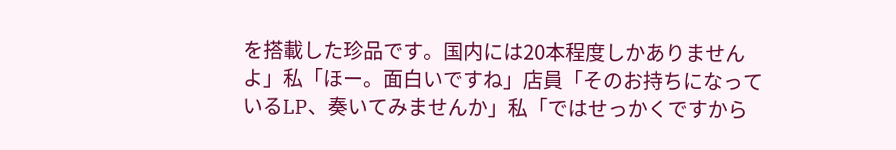を搭載した珍品です。国内には20本程度しかありませんよ」私「ほー。面白いですね」店員「そのお持ちになっているLP、奏いてみませんか」私「ではせっかくですから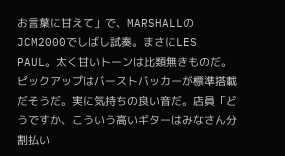お言葉に甘えて」で、MARSHALLのJCM2000でしばし試奏。まさにLES PAUL。太く甘いトーンは比類無きものだ。ピックアップはバーストバッカーが標準搭載だそうだ。実に気持ちの良い音だ。店員「どうですか、こういう高いギターはみなさん分割払い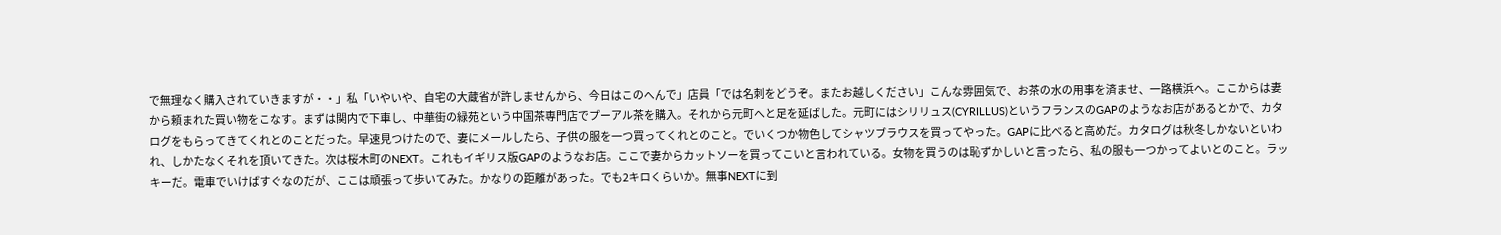で無理なく購入されていきますが・・」私「いやいや、自宅の大蔵省が許しませんから、今日はこのへんで」店員「では名刺をどうぞ。またお越しください」こんな雰囲気で、お茶の水の用事を済ませ、一路横浜へ。ここからは妻から頼まれた買い物をこなす。まずは関内で下車し、中華街の緑苑という中国茶専門店でプーアル茶を購入。それから元町へと足を延ばした。元町にはシリリュス(CYRILLUS)というフランスのGAPのようなお店があるとかで、カタログをもらってきてくれとのことだった。早速見つけたので、妻にメールしたら、子供の服を一つ買ってくれとのこと。でいくつか物色してシャツブラウスを買ってやった。GAPに比べると高めだ。カタログは秋冬しかないといわれ、しかたなくそれを頂いてきた。次は桜木町のNEXT。これもイギリス版GAPのようなお店。ここで妻からカットソーを買ってこいと言われている。女物を買うのは恥ずかしいと言ったら、私の服も一つかってよいとのこと。ラッキーだ。電車でいけばすぐなのだが、ここは頑張って歩いてみた。かなりの距離があった。でも2キロくらいか。無事NEXTに到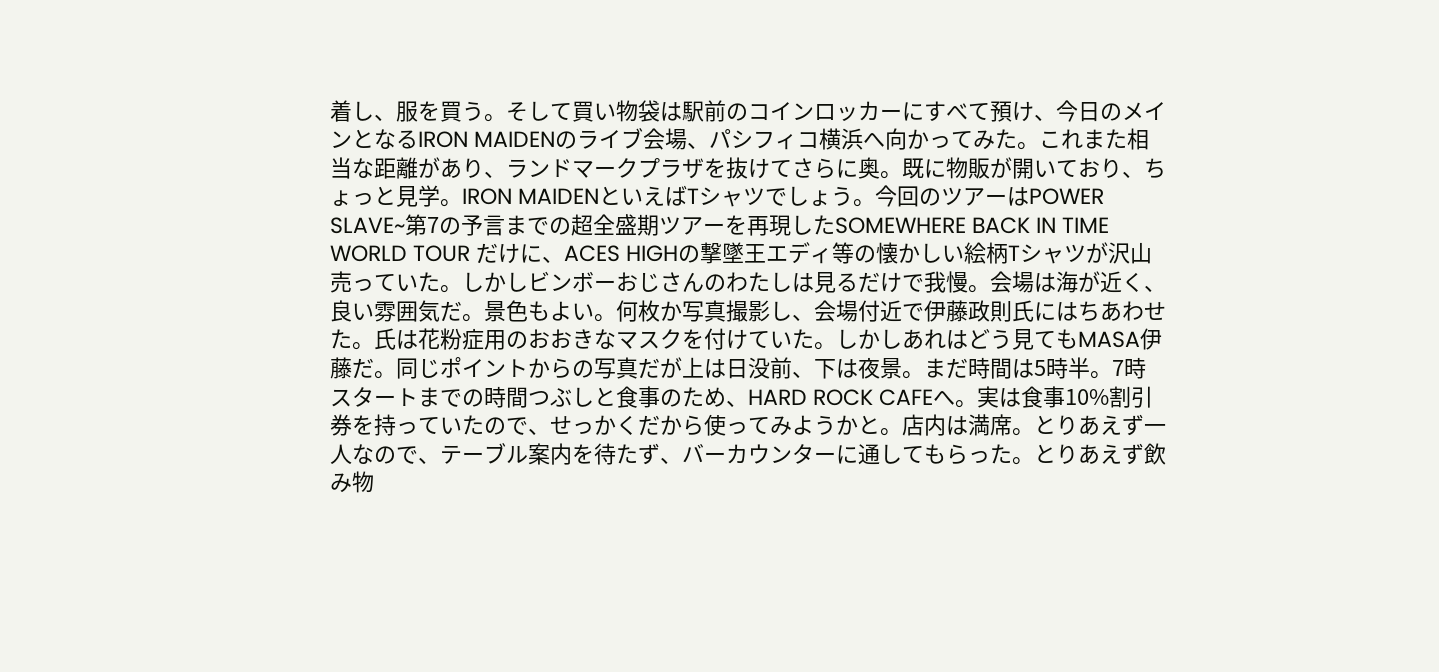着し、服を買う。そして買い物袋は駅前のコインロッカーにすべて預け、今日のメインとなるIRON MAIDENのライブ会場、パシフィコ横浜へ向かってみた。これまた相当な距離があり、ランドマークプラザを抜けてさらに奥。既に物販が開いており、ちょっと見学。IRON MAIDENといえばTシャツでしょう。今回のツアーはPOWER SLAVE~第7の予言までの超全盛期ツアーを再現したSOMEWHERE BACK IN TIME WORLD TOUR だけに、ACES HIGHの撃墜王エディ等の懐かしい絵柄Tシャツが沢山売っていた。しかしビンボーおじさんのわたしは見るだけで我慢。会場は海が近く、良い雰囲気だ。景色もよい。何枚か写真撮影し、会場付近で伊藤政則氏にはちあわせた。氏は花粉症用のおおきなマスクを付けていた。しかしあれはどう見てもMASA伊藤だ。同じポイントからの写真だが上は日没前、下は夜景。まだ時間は5時半。7時スタートまでの時間つぶしと食事のため、HARD ROCK CAFEへ。実は食事10%割引券を持っていたので、せっかくだから使ってみようかと。店内は満席。とりあえず一人なので、テーブル案内を待たず、バーカウンターに通してもらった。とりあえず飲み物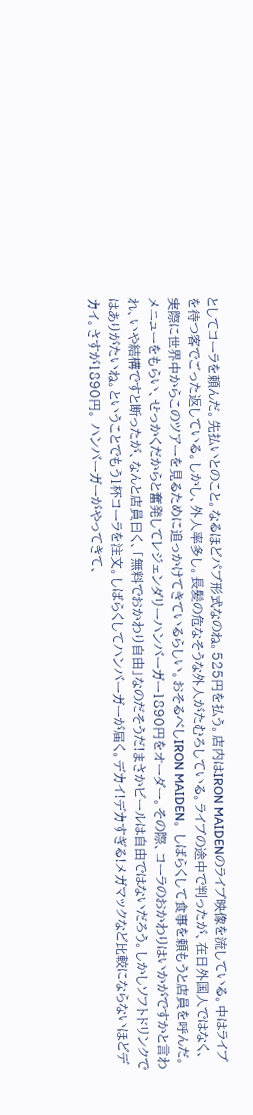としてコーラを頼んだ。先払いとのこと。なるほどパブ形式なのね。525円を払う。店内はIRON MAIDENのライブ映像を流している。中はライブを待つ客でごった返している。しかし、外人率多し。長髪の危なそうな外人がたむろしている。ライブの途中で判ったが、在日外国人ではなく、実際に世界中からこのツアーを見るために追っかけてきているらしい。おそるべしIRON MAIDEN。 しばらくして食事を頼もうと店員を呼んだ。メニューをもらい、せっかくだからと奮発してレジェンダリーハンバーガー1890円をオーダー。その際、コーラのおかわりはいかがですかと言われ、いや結構ですと断ったが、なんと店員曰く、「無料でおかわり自由」なのだそうだ!まさかビールは自由ではないだろう。しかしソフトドリンクではありがたいね。ということでもう1杯コーラを注文。しばらくしてハンバーガーが届く。デカイ!デカすぎる!メガマックなど比較にならないほどデカイ。さすが1890円。 ハンバーガーがやってきて、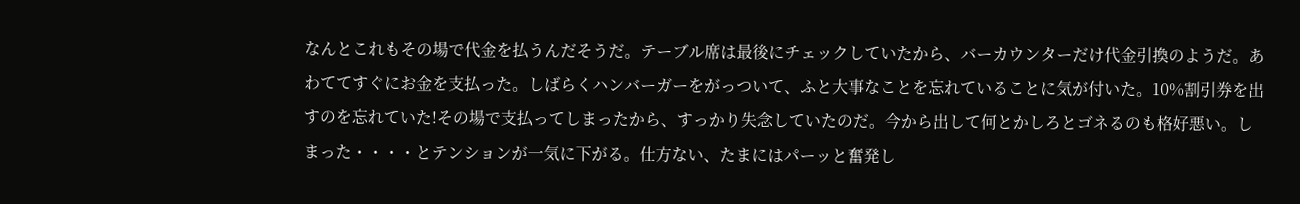なんとこれもその場で代金を払うんだそうだ。テーブル席は最後にチェックしていたから、バーカウンターだけ代金引換のようだ。あわててすぐにお金を支払った。しばらくハンバーガーをがっついて、ふと大事なことを忘れていることに気が付いた。10%割引券を出すのを忘れていた!その場で支払ってしまったから、すっかり失念していたのだ。今から出して何とかしろとゴネるのも格好悪い。しまった・・・・とテンションが一気に下がる。仕方ない、たまにはパーッと奮発し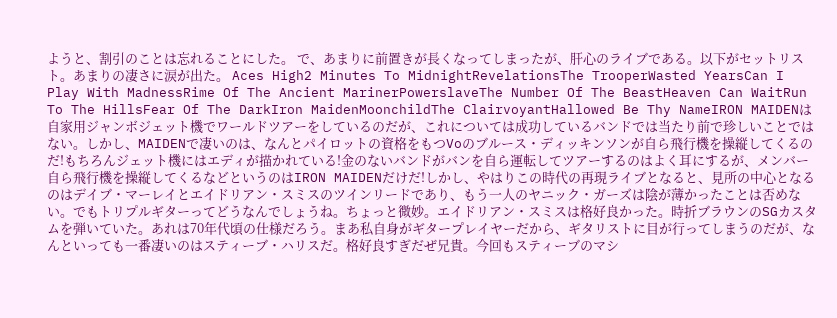ようと、割引のことは忘れることにした。 で、あまりに前置きが長くなってしまったが、肝心のライブである。以下がセットリスト。あまりの凄さに涙が出た。 Aces High2 Minutes To MidnightRevelationsThe TrooperWasted YearsCan I Play With MadnessRime Of The Ancient MarinerPowerslaveThe Number Of The BeastHeaven Can WaitRun To The HillsFear Of The DarkIron MaidenMoonchildThe ClairvoyantHallowed Be Thy NameIRON MAIDENは自家用ジャンボジェット機でワールドツアーをしているのだが、これについては成功しているバンドでは当たり前で珍しいことではない。しかし、MAIDENで凄いのは、なんとパイロットの資格をもつVoのブルース・ディッキンソンが自ら飛行機を操縦してくるのだ!もちろんジェット機にはエディが描かれている!金のないバンドがバンを自ら運転してツアーするのはよく耳にするが、メンバー自ら飛行機を操縦してくるなどというのはIRON MAIDENだけだ!しかし、やはりこの時代の再現ライブとなると、見所の中心となるのはデイブ・マーレイとエイドリアン・スミスのツインリードであり、もう一人のヤニック・ガーズは陰が薄かったことは否めない。でもトリプルギターってどうなんでしょうね。ちょっと微妙。エイドリアン・スミスは格好良かった。時折ブラウンのSGカスタムを弾いていた。あれは70年代頃の仕様だろう。まあ私自身がギタープレイヤーだから、ギタリストに目が行ってしまうのだが、なんといっても一番凄いのはスティーブ・ハリスだ。格好良すぎだぜ兄貴。今回もスティーブのマシ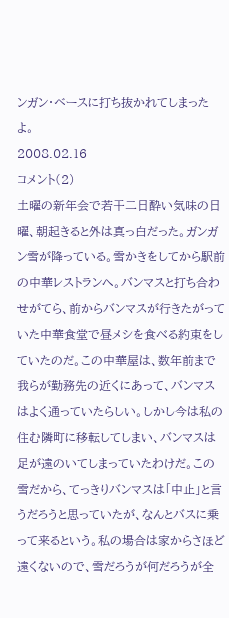ンガン・ベースに打ち抜かれてしまったよ。
2008.02.16
コメント(2)
土曜の新年会で若干二日酔い気味の日曜、朝起きると外は真っ白だった。ガンガン雪が降っている。雪かきをしてから駅前の中華レストランへ。バンマスと打ち合わせがてら、前からバンマスが行きたがっていた中華食堂で昼メシを食べる約束をしていたのだ。この中華屋は、数年前まで我らが勤務先の近くにあって、バンマスはよく通っていたらしい。しかし今は私の住む隣町に移転してしまい、バンマスは足が遠のいてしまっていたわけだ。この雪だから、てっきりバンマスは「中止」と言うだろうと思っていたが、なんとバスに乗って来るという。私の場合は家からさほど遠くないので、雪だろうが何だろうが全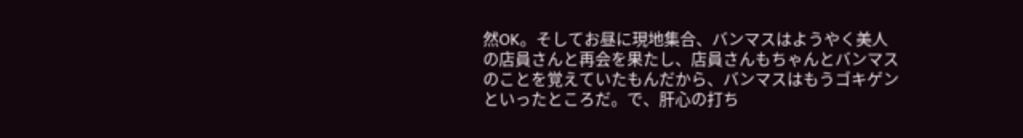然OK。そしてお昼に現地集合、バンマスはようやく美人の店員さんと再会を果たし、店員さんもちゃんとバンマスのことを覚えていたもんだから、バンマスはもうゴキゲンといったところだ。で、肝心の打ち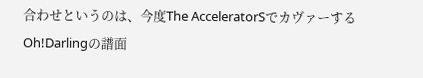合わせというのは、今度The AcceleratorSでカヴァーするOh!Darlingの譜面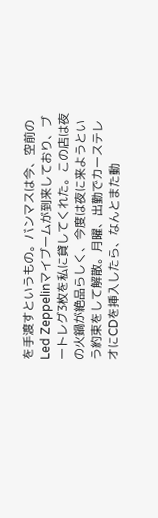を手渡すというもの。バンマスは今、空前のLed Zeppelinマイブームが到来しており、ブートレグ3枚を私に貸してくれた。この店は夜の火鍋が絶品らしく、今度は夜に来ようという約束をして解散。月曜、出勤でカーステレオにCDを挿入したら、なんとまた動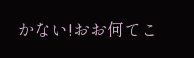かない!おお何てこ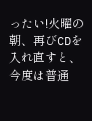ったい!火曜の朝、再びCDを入れ直すと、今度は普通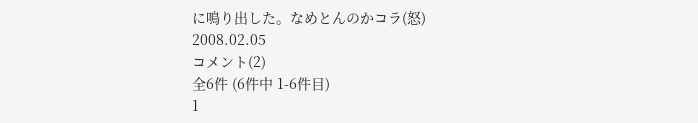に鳴り出した。なめとんのかコラ(怒)
2008.02.05
コメント(2)
全6件 (6件中 1-6件目)
1